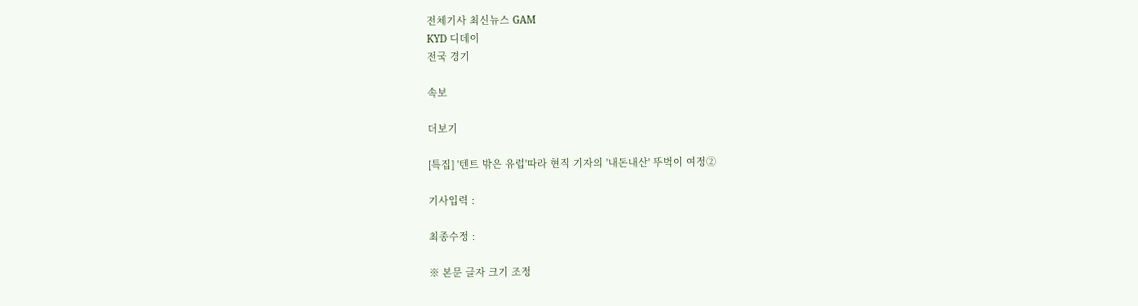전체기사 최신뉴스 GAM
KYD 디데이
전국 경기

속보

더보기

[특집] '텐트 밖은 유럽'따라 현직 기자의 '내돈내산' 뚜벅이 여정②

기사입력 :

최종수정 :

※ 본문 글자 크기 조정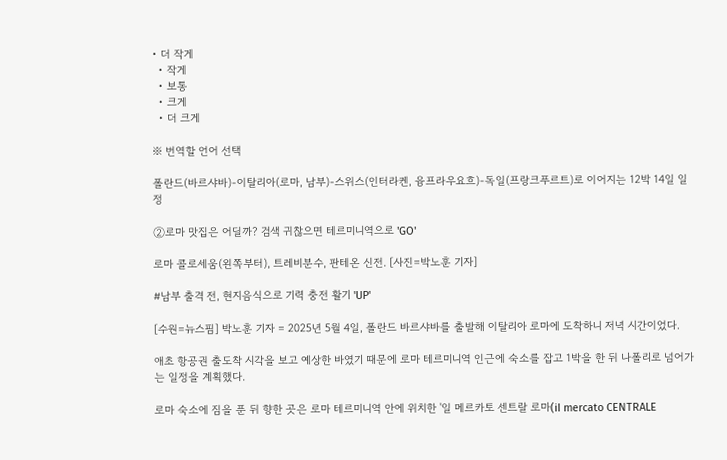• 더 작게
  • 작게
  • 보통
  • 크게
  • 더 크게

※ 번역할 언어 선택

폴란드(바르샤바)-이탈리아(로마, 남부)-스위스(인터라켄, 융프라우요흐)-독일(프랑크푸르트)로 이어지는 12박 14일 일정

②로마 맛집은 어딜까? 검색 귀찮으면 테르미니역으로 'GO'

로마 콜로세움(왼쪽부터), 트레비분수, 판테온 신전. [사진=박노훈 기자]

#남부 출격 전, 현지음식으로 기력 충전 활기 'UP'

[수원=뉴스핌] 박노훈 기자 = 2025년 5월 4일, 폴란드 바르샤바를 출발해 이탈리아 로마에 도착하니 저녁 시간이었다.

애초 항공권 출도착 시각을 보고 예상한 바였기 때문에 로마 테르미니역 인근에 숙소를 잡고 1박을 한 뒤 나폴리로 넘어가는 일정을 계획했다.

로마 숙소에 짐을 푼 뒤 향한 곳은 로마 테르미니역 안에 위치한 '일 메르카토 센트랄 로마(iI mercato CENTRALE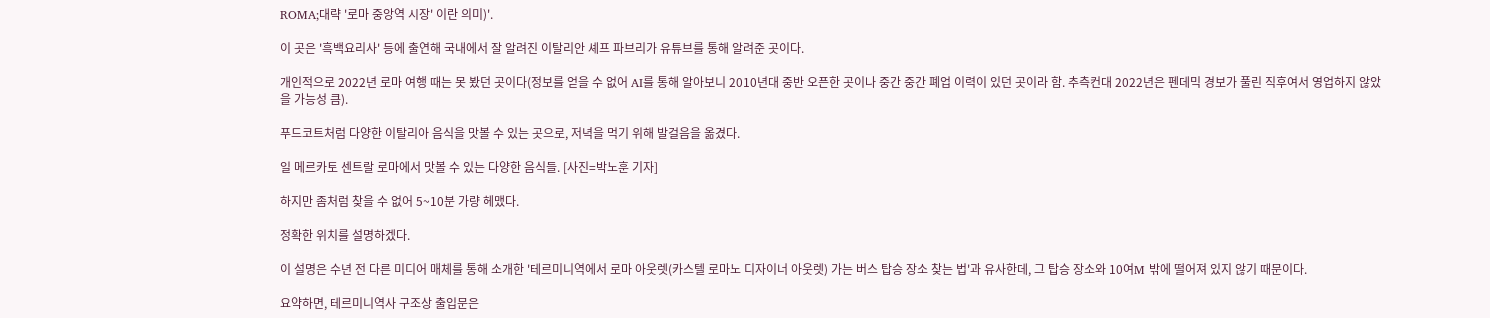ROMA;대략 '로마 중앙역 시장' 이란 의미)'.

이 곳은 '흑백요리사' 등에 출연해 국내에서 잘 알려진 이탈리안 셰프 파브리가 유튜브를 통해 알려준 곳이다.

개인적으로 2022년 로마 여행 때는 못 봤던 곳이다(정보를 얻을 수 없어 AI를 통해 알아보니 2010년대 중반 오픈한 곳이나 중간 중간 폐업 이력이 있던 곳이라 함. 추측컨대 2022년은 펜데믹 경보가 풀린 직후여서 영업하지 않았을 가능성 큼).

푸드코트처럼 다양한 이탈리아 음식을 맛볼 수 있는 곳으로, 저녁을 먹기 위해 발걸음을 옮겼다.

일 메르카토 센트랄 로마에서 맛볼 수 있는 다양한 음식들. [사진=박노훈 기자]

하지만 좀처럼 찾을 수 없어 5~10분 가량 헤맸다.

정확한 위치를 설명하겠다.

이 설명은 수년 전 다른 미디어 매체를 통해 소개한 '테르미니역에서 로마 아웃렛(카스텔 로마노 디자이너 아웃렛) 가는 버스 탑승 장소 찾는 법'과 유사한데, 그 탑승 장소와 10여M 밖에 떨어져 있지 않기 때문이다.

요약하면, 테르미니역사 구조상 출입문은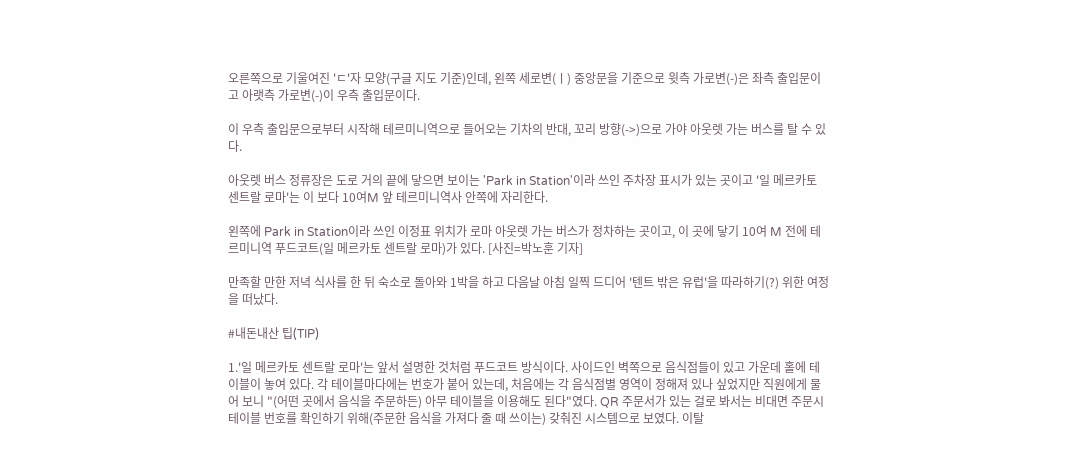오른쪽으로 기울여진 'ㄷ'자 모양(구글 지도 기준)인데, 왼쪽 세로변(ㅣ) 중앙문을 기준으로 윗측 가로변(-)은 좌측 출입문이고 아랫측 가로변(-)이 우측 출입문이다.

이 우측 출입문으로부터 시작해 테르미니역으로 들어오는 기차의 반대, 꼬리 방향(->)으로 가야 아웃렛 가는 버스를 탈 수 있다.

아웃렛 버스 정류장은 도로 거의 끝에 닿으면 보이는 'Park in Station'이라 쓰인 주차장 표시가 있는 곳이고 '일 메르카토 센트랄 로마'는 이 보다 10여M 앞 테르미니역사 안쪽에 자리한다.

왼쪽에 Park in Station이라 쓰인 이정표 위치가 로마 아웃렛 가는 버스가 정차하는 곳이고, 이 곳에 닿기 10여 M 전에 테르미니역 푸드코트(일 메르카토 센트랄 로마)가 있다. [사진=박노훈 기자]

만족할 만한 저녁 식사를 한 뒤 숙소로 돌아와 1박을 하고 다음날 아침 일찍 드디어 '텐트 밖은 유럽'을 따라하기(?) 위한 여정을 떠났다.

#내돈내산 팁(TIP)

1.'일 메르카토 센트랄 로마'는 앞서 설명한 것처럼 푸드코트 방식이다. 사이드인 벽쪽으로 음식점들이 있고 가운데 홀에 테이블이 놓여 있다. 각 테이블마다에는 번호가 붙어 있는데, 처음에는 각 음식점별 영역이 정해져 있나 싶었지만 직원에게 물어 보니 "(어떤 곳에서 음식을 주문하든) 아무 테이블을 이용해도 된다"였다. QR 주문서가 있는 걸로 봐서는 비대면 주문시 테이블 번호를 확인하기 위해(주문한 음식을 가져다 줄 때 쓰이는) 갖춰진 시스템으로 보였다. 이탈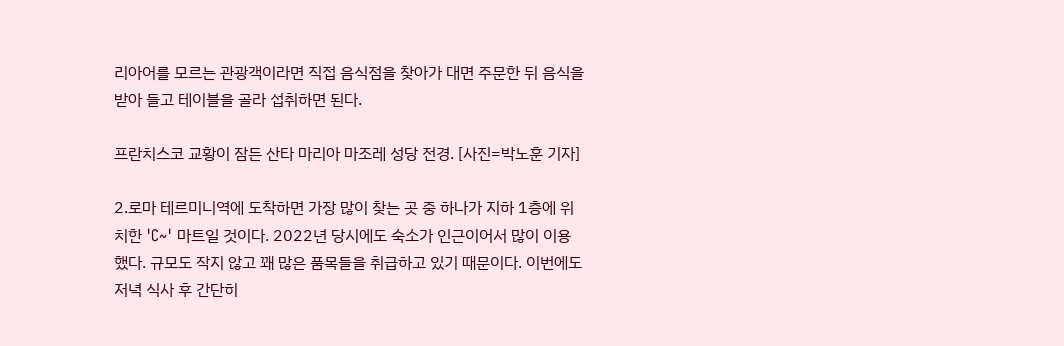리아어를 모르는 관광객이라면 직접 음식점을 찾아가 대면 주문한 뒤 음식을 받아 들고 테이블을 골라 섭취하면 된다.

프란치스코 교황이 잠든 산타 마리아 마조레 성당 전경. [사진=박노훈 기자]

2.로마 테르미니역에 도착하면 가장 많이 찾는 곳 중 하나가 지하 1층에 위치한 'C~' 마트일 것이다. 2022년 당시에도 숙소가 인근이어서 많이 이용했다. 규모도 작지 않고 꽤 많은 품목들을 취급하고 있기 때문이다. 이번에도 저녁 식사 후 간단히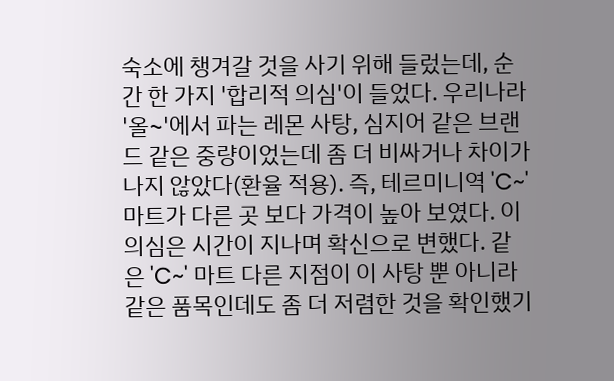숙소에 챙겨갈 것을 사기 위해 들렀는데, 순간 한 가지 '합리적 의심'이 들었다. 우리나라 '올~'에서 파는 레몬 사탕, 심지어 같은 브랜드 같은 중량이었는데 좀 더 비싸거나 차이가 나지 않았다(환율 적용). 즉, 테르미니역 'C~' 마트가 다른 곳 보다 가격이 높아 보였다. 이 의심은 시간이 지나며 확신으로 변했다. 같은 'C~' 마트 다른 지점이 이 사탕 뿐 아니라 같은 품목인데도 좀 더 저렴한 것을 확인했기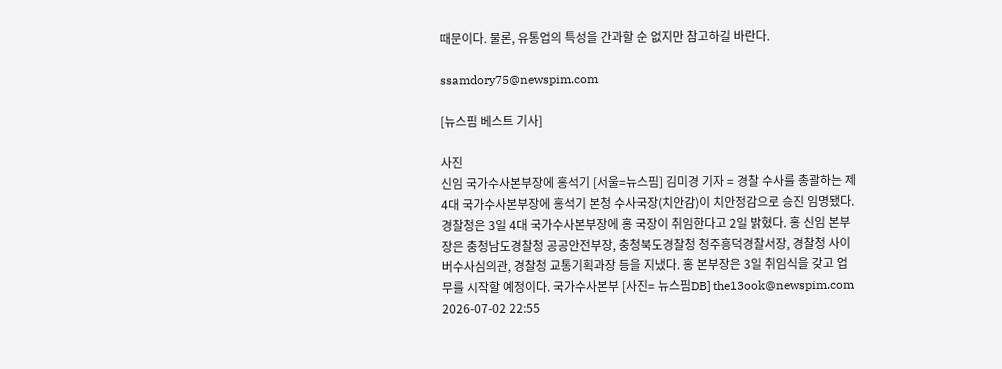때문이다. 물론, 유통업의 특성을 간과할 순 없지만 참고하길 바란다.

ssamdory75@newspim.com

[뉴스핌 베스트 기사]

사진
신임 국가수사본부장에 홍석기 [서울=뉴스핌] 김미경 기자 = 경찰 수사를 총괄하는 제4대 국가수사본부장에 홍석기 본청 수사국장(치안감)이 치안정감으로 승진 임명됐다. 경찰청은 3일 4대 국가수사본부장에 홍 국장이 취임한다고 2일 밝혔다. 홍 신임 본부장은 충청남도경찰청 공공안전부장, 충청북도경찰청 청주흥덕경찰서장, 경찰청 사이버수사심의관, 경찰청 교통기획과장 등을 지냈다. 홍 본부장은 3일 취임식을 갖고 업무를 시작할 예정이다. 국가수사본부 [사진= 뉴스핌DB] the13ook@newspim.com 2026-07-02 22:55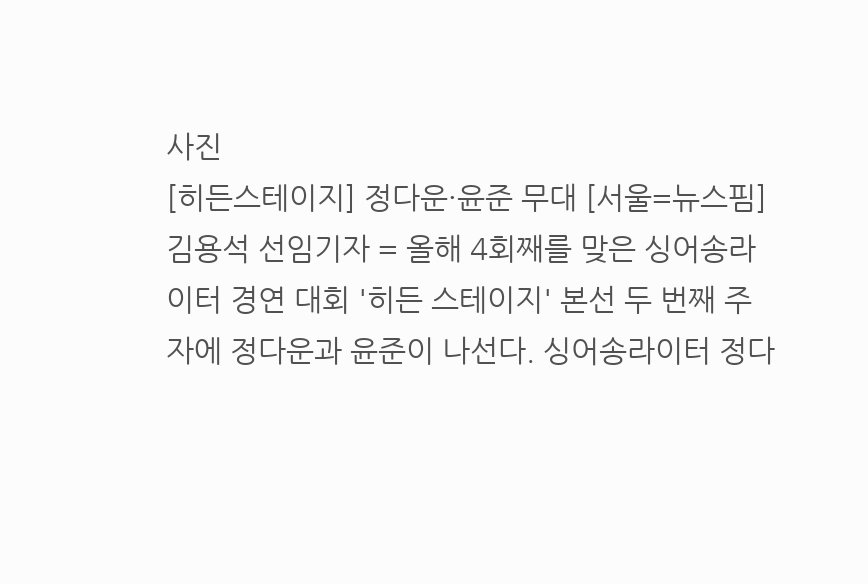사진
[히든스테이지] 정다운·윤준 무대 [서울=뉴스핌] 김용석 선임기자 = 올해 4회째를 맞은 싱어송라이터 경연 대회 '히든 스테이지' 본선 두 번째 주자에 정다운과 윤준이 나선다. 싱어송라이터 정다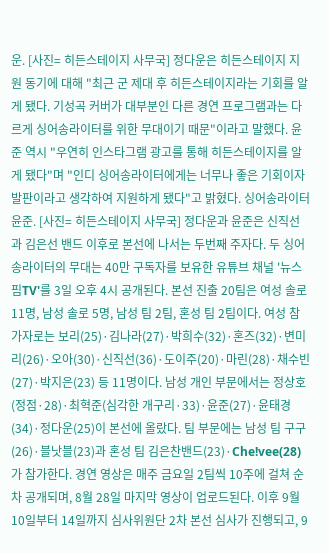운. [사진= 히든스테이지 사무국] 정다운은 히든스테이지 지원 동기에 대해 "최근 군 제대 후 히든스테이지라는 기회를 알게 됐다. 기성곡 커버가 대부분인 다른 경연 프로그램과는 다르게 싱어송라이터를 위한 무대이기 때문"이라고 말했다. 윤준 역시 "우연히 인스타그램 광고를 통해 히든스테이지를 알게 됐다"며 "인디 싱어송라이터에게는 너무나 좋은 기회이자 발판이라고 생각하여 지원하게 됐다"고 밝혔다. 싱어송라이터 윤준. [사진= 히든스테이지 사무국] 정다운과 윤준은 신직선과 김은선 밴드 이후로 본선에 나서는 두번째 주자다. 두 싱어송라이터의 무대는 40만 구독자를 보유한 유튜브 채널 '뉴스핌TV'를 3일 오후 4시 공개된다. 본선 진출 20팀은 여성 솔로 11명, 남성 솔로 5명, 남성 팀 2팀, 혼성 팀 2팀이다. 여성 참가자로는 보리(25)·김나라(27)·박희수(32)·혼즈(32)·변미리(26)·오아(30)·신직선(36)·도이주(20)·마린(28)·채수빈(27)·박지은(23) 등 11명이다. 남성 개인 부문에서는 정상호(정점·28)·최혁준(심각한 개구리·33)·윤준(27)·윤태경(34)·정다운(25)이 본선에 올랐다. 팀 부문에는 남성 팀 구구(26)·블낫블(23)과 혼성 팀 김은찬밴드(23)·Che!vee(28)가 참가한다. 경연 영상은 매주 금요일 2팀씩 10주에 걸쳐 순차 공개되며, 8월 28일 마지막 영상이 업로드된다. 이후 9월 10일부터 14일까지 심사위원단 2차 본선 심사가 진행되고, 9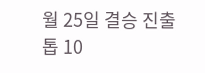월 25일 결승 진출 톱 10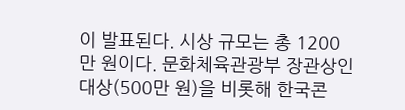이 발표된다. 시상 규모는 총 1200만 원이다. 문화체육관광부 장관상인 대상(500만 원)을 비롯해 한국콘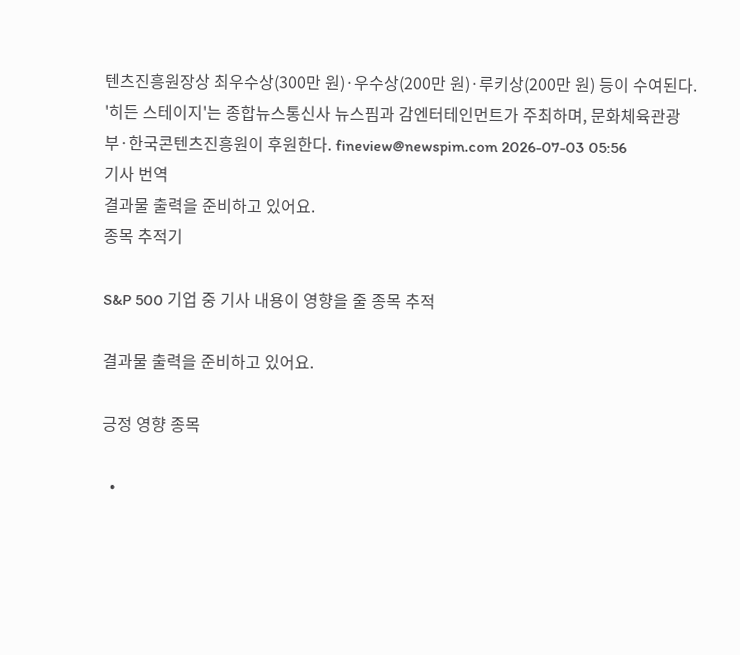텐츠진흥원장상 최우수상(300만 원)·우수상(200만 원)·루키상(200만 원) 등이 수여된다. '히든 스테이지'는 종합뉴스통신사 뉴스핌과 감엔터테인먼트가 주최하며, 문화체육관광부·한국콘텐츠진흥원이 후원한다. fineview@newspim.com 2026-07-03 05:56
기사 번역
결과물 출력을 준비하고 있어요.
종목 추적기

S&P 500 기업 중 기사 내용이 영향을 줄 종목 추적

결과물 출력을 준비하고 있어요.

긍정 영향 종목

  •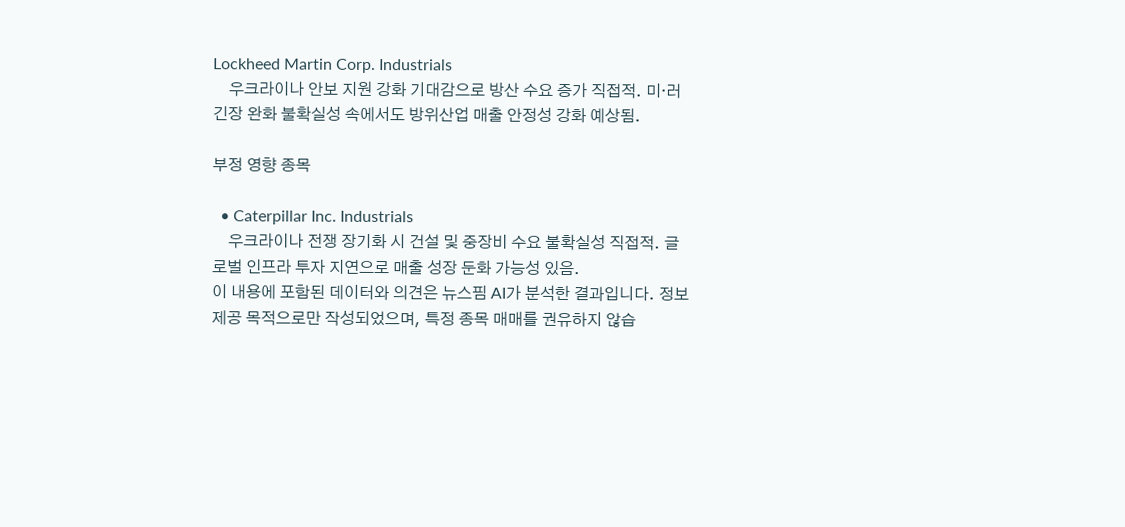Lockheed Martin Corp. Industrials
    우크라이나 안보 지원 강화 기대감으로 방산 수요 증가 직접적. 미·러 긴장 완화 불확실성 속에서도 방위산업 매출 안정성 강화 예상됨.

부정 영향 종목

  • Caterpillar Inc. Industrials
    우크라이나 전쟁 장기화 시 건설 및 중장비 수요 불확실성 직접적. 글로벌 인프라 투자 지연으로 매출 성장 둔화 가능성 있음.
이 내용에 포함된 데이터와 의견은 뉴스핌 AI가 분석한 결과입니다. 정보 제공 목적으로만 작성되었으며, 특정 종목 매매를 권유하지 않습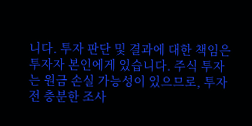니다. 투자 판단 및 결과에 대한 책임은 투자자 본인에게 있습니다. 주식 투자는 원금 손실 가능성이 있으므로, 투자 전 충분한 조사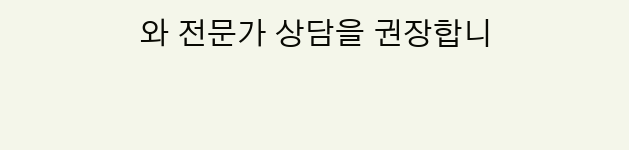와 전문가 상담을 권장합니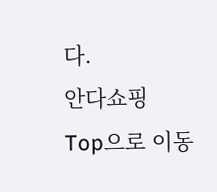다.
안다쇼핑
Top으로 이동